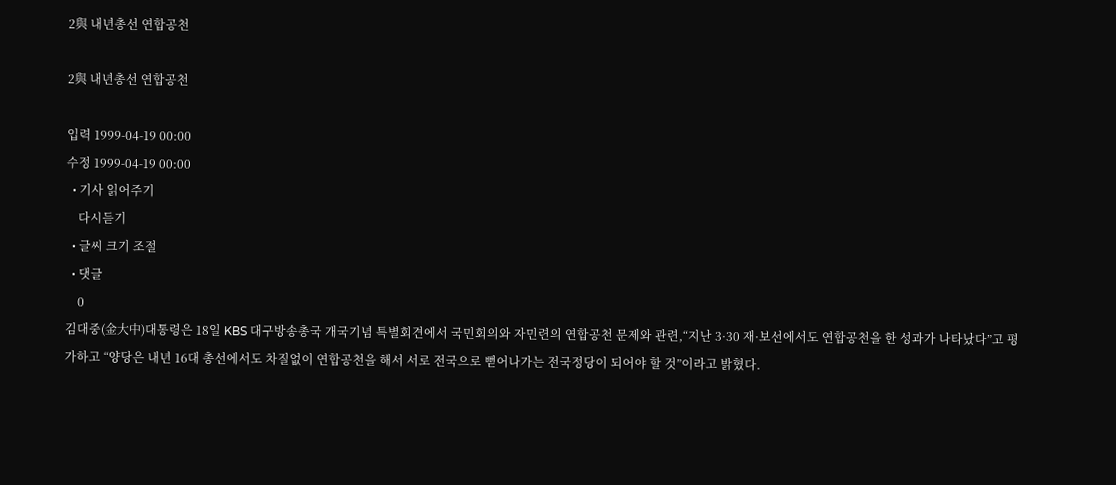2與 내년총선 연합공천

2與 내년총선 연합공천

입력 1999-04-19 00:00
수정 1999-04-19 00:00
  • 기사 읽어주기
    다시듣기
  • 글씨 크기 조절
  • 댓글
    0
김대중(金大中)대통령은 18일 KBS 대구방송총국 개국기념 특별회견에서 국민회의와 자민련의 연합공천 문제와 관련,“지난 3·30 재·보선에서도 연합공천을 한 성과가 나타났다”고 평가하고 “양당은 내년 16대 총선에서도 차질없이 연합공천을 해서 서로 전국으로 뻗어나가는 전국정당이 되어야 할 것”이라고 밝혔다.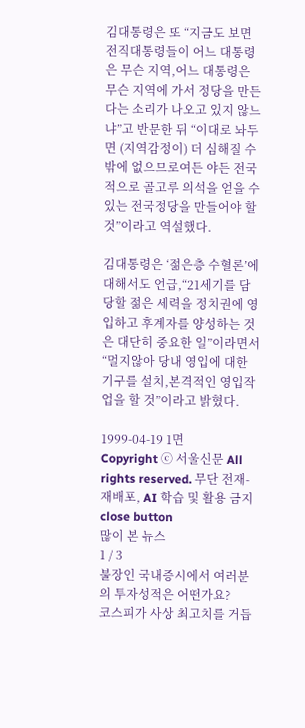김대통령은 또 “지금도 보면 전직대통령들이 어느 대통령은 무슨 지역,어느 대통령은 무슨 지역에 가서 정당을 만든다는 소리가 나오고 있지 않느냐”고 반문한 뒤 “이대로 놔두면 (지역감정이) 더 심해질 수밖에 없으므로여든 야든 전국적으로 골고루 의석을 얻을 수 있는 전국정당을 만들어야 할것”이라고 역설했다.

김대통령은 ‘젊은층 수혈론’에 대해서도 언급,“21세기를 담당할 젊은 세력을 정치권에 영입하고 후계자를 양성하는 것은 대단히 중요한 일”이라면서 “멀지않아 당내 영입에 대한 기구를 설치,본격적인 영입작업을 할 것”이라고 밝혔다.

1999-04-19 1면
Copyright ⓒ 서울신문 All rights reserved. 무단 전재-재배포, AI 학습 및 활용 금지
close button
많이 본 뉴스
1 / 3
불장인 국내증시에서 여러분의 투자성적은 어떤가요?
코스피가 사상 최고치를 거듭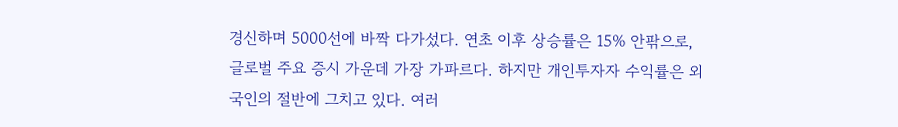경신하며 5000선에 바짝 다가섰다. 연초 이후 상승률은 15% 안팎으로, 글로벌 주요 증시 가운데 가장 가파르다. 하지만 개인투자자 수익률은 외국인의 절반에 그치고 있다. 여러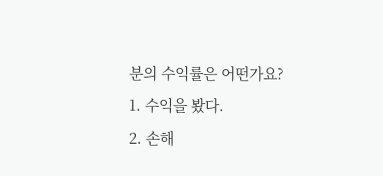분의 수익률은 어떤가요?
1. 수익을 봤다.
2. 손해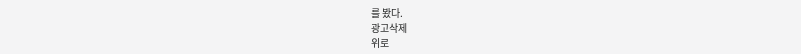를 봤다.
광고삭제
위로